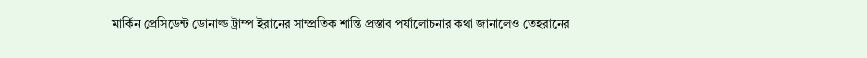মার্কিন প্রেসিডেন্ট ডোনাল্ড ট্রাম্প ইরানের সাম্প্রতিক শান্তি প্রস্তাব পর্যালোচনার কথা জানালেও তেহরানের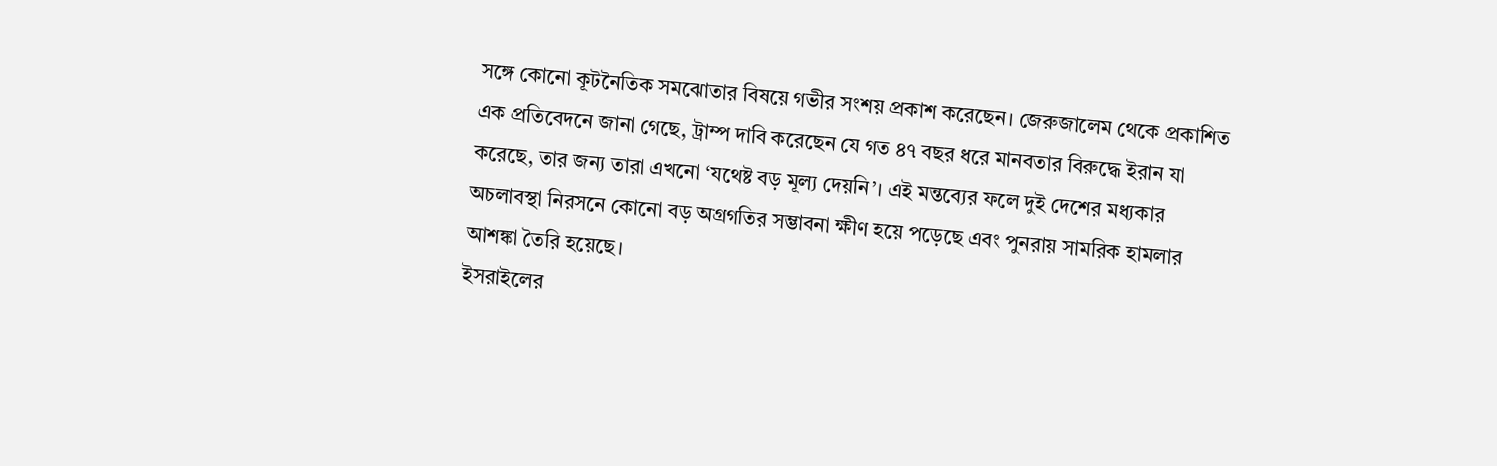সঙ্গে কোনো কূটনৈতিক সমঝোতার বিষয়ে গভীর সংশয় প্রকাশ করেছেন। জেরুজালেম থেকে প্রকাশিত এক প্রতিবেদনে জানা গেছে, ট্রাম্প দাবি করেছেন যে গত ৪৭ বছর ধরে মানবতার বিরুদ্ধে ইরান যা করেছে, তার জন্য তারা এখনো ‘যথেষ্ট বড় মূল্য দেয়নি’। এই মন্তব্যের ফলে দুই দেশের মধ্যকার অচলাবস্থা নিরসনে কোনো বড় অগ্রগতির সম্ভাবনা ক্ষীণ হয়ে পড়েছে এবং পুনরায় সামরিক হামলার আশঙ্কা তৈরি হয়েছে।
ইসরাইলের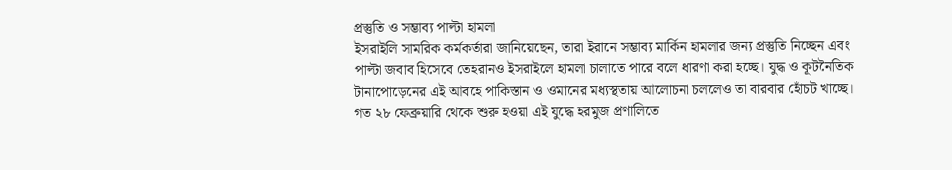প্রস্তুতি ও সম্ভাব্য পাল্টা হামলা
ইসরাইলি সামরিক কর্মকর্তারা জানিয়েছেন, তারা ইরানে সম্ভাব্য মার্কিন হামলার জন্য প্রস্তুতি নিচ্ছেন এবং পাল্টা জবাব হিসেবে তেহরানও ইসরাইলে হামলা চালাতে পারে বলে ধারণা করা হচ্ছে। যুদ্ধ ও কূটনৈতিক টানাপোড়েনের এই আবহে পাকিস্তান ও ওমানের মধ্যস্থতায় আলোচনা চললেও তা বারবার হোঁচট খাচ্ছে। গত ২৮ ফেব্রুয়ারি থেকে শুরু হওয়া এই যুদ্ধে হরমুজ প্রণালিতে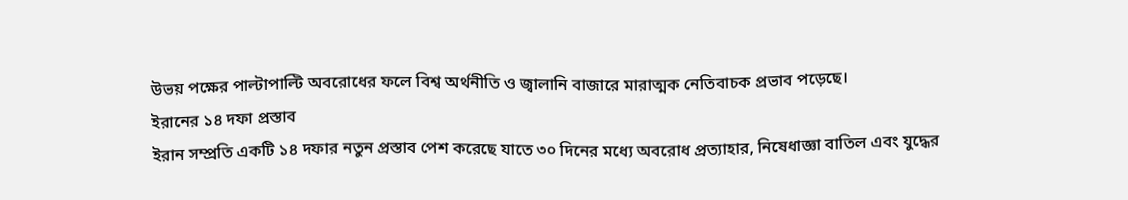উভয় পক্ষের পাল্টাপাল্টি অবরোধের ফলে বিশ্ব অর্থনীতি ও জ্বালানি বাজারে মারাত্মক নেতিবাচক প্রভাব পড়েছে।
ইরানের ১৪ দফা প্রস্তাব
ইরান সম্প্রতি একটি ১৪ দফার নতুন প্রস্তাব পেশ করেছে যাতে ৩০ দিনের মধ্যে অবরোধ প্রত্যাহার, নিষেধাজ্ঞা বাতিল এবং যুদ্ধের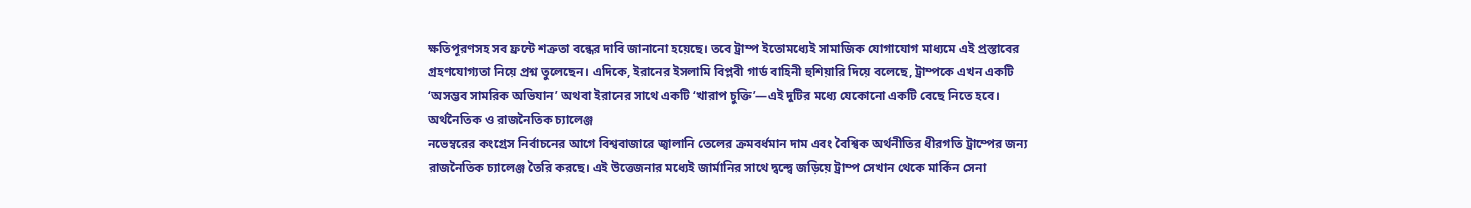ক্ষতিপূরণসহ সব ফ্রন্টে শত্রুতা বন্ধের দাবি জানানো হয়েছে। তবে ট্রাম্প ইতোমধ্যেই সামাজিক যোগাযোগ মাধ্যমে এই প্রস্তাবের গ্রহণযোগ্যতা নিয়ে প্রশ্ন তুলেছেন। এদিকে, ইরানের ইসলামি বিপ্লবী গার্ড বাহিনী হুশিয়ারি দিয়ে বলেছে, ট্রাম্পকে এখন একটি ‘অসম্ভব সামরিক অভিযান’ অথবা ইরানের সাথে একটি ‘খারাপ চুক্তি’—এই দুটির মধ্যে যেকোনো একটি বেছে নিতে হবে।
অর্থনৈতিক ও রাজনৈতিক চ্যালেঞ্জ
নভেম্বরের কংগ্রেস নির্বাচনের আগে বিশ্ববাজারে জ্বালানি তেলের ক্রমবর্ধমান দাম এবং বৈশ্বিক অর্থনীতির ধীরগতি ট্রাম্পের জন্য রাজনৈতিক চ্যালেঞ্জ তৈরি করছে। এই উত্তেজনার মধ্যেই জার্মানির সাথে দ্বন্দ্বে জড়িয়ে ট্রাম্প সেখান থেকে মার্কিন সেনা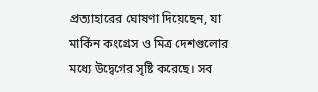প্রত্যাহারের ঘোষণা দিয়েছেন, যা মার্কিন কংগ্রেস ও মিত্র দেশগুলোর মধ্যে উদ্বেগের সৃষ্টি করেছে। সব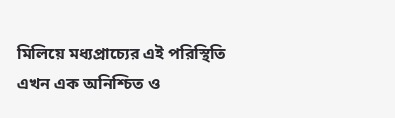মিলিয়ে মধ্যপ্রাচ্যের এই পরিস্থিতি এখন এক অনিশ্চিত ও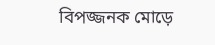বিপজ্জনক মোড়ে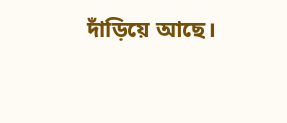দাঁড়িয়ে আছে।